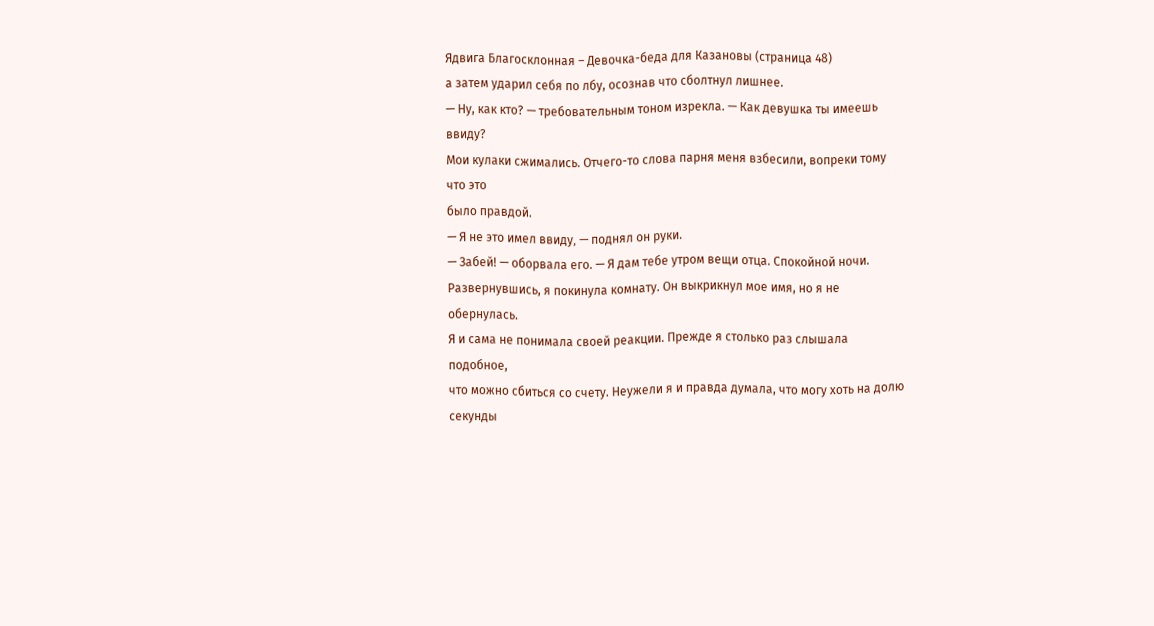Ядвига Благосклонная – Девочка-беда для Казановы (страница 48)
а затем ударил себя по лбу, осознав что сболтнул лишнее.
— Ну, как кто? — требовательным тоном изрекла. — Как девушка ты имеешь
ввиду?
Мои кулаки сжимались. Отчего-то слова парня меня взбесили, вопреки тому что это
было правдой.
— Я не это имел ввиду‚ — поднял он руки.
— Забей! — оборвала его. — Я дам тебе утром вещи отца. Спокойной ночи.
Развернувшись, я покинула комнату. Он выкрикнул мое имя, но я не обернулась.
Я и сама не понимала своей реакции. Прежде я столько раз слышала подобное,
что можно сбиться со счету. Неужели я и правда думала, что могу хоть на долю
секунды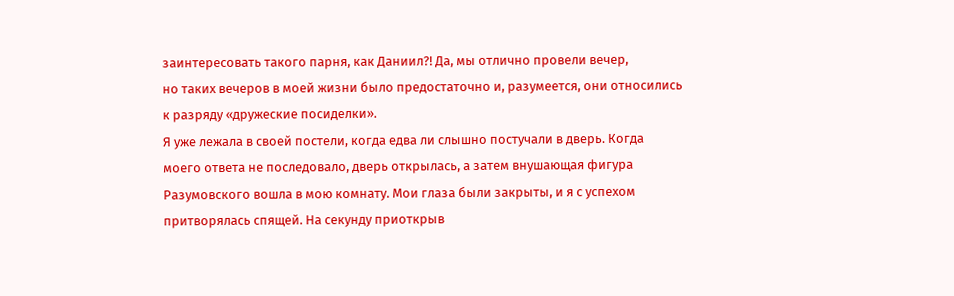заинтересовать такого парня, как Даниил?! Да, мы отлично провели вечер,
но таких вечеров в моей жизни было предостаточно и, разумеется, они относились
к разряду «дружеские посиделки».
Я уже лежала в своей постели, когда едва ли слышно постучали в дверь. Когда
моего ответа не последовало, дверь открылась, а затем внушающая фигура
Разумовского вошла в мою комнату. Мои глаза были закрыты, и я с успехом
притворялась спящей. На секунду приоткрыв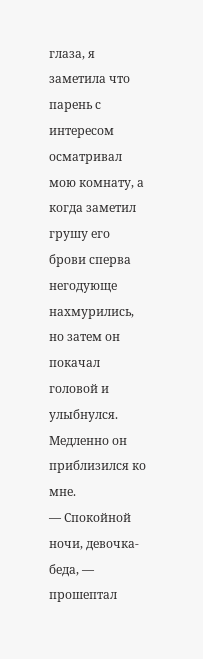глаза, я заметила что парень с
интересом осматривал мою комнату, а когда заметил грушу его брови сперва
негодующе нахмурились, но затем он покачал головой и улыбнулся.
Медленно он приблизился ко мне.
— Спокойной ночи, девочка-беда, — прошептал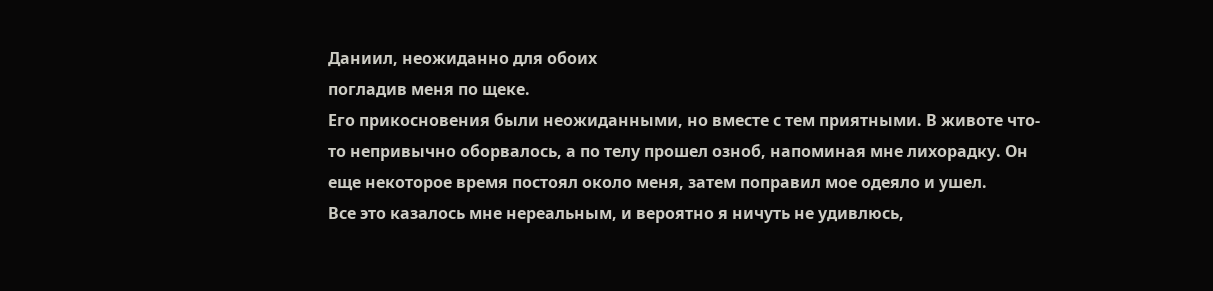Даниил, неожиданно для обоих
погладив меня по щеке.
Его прикосновения были неожиданными, но вместе с тем приятными. В животе что-
то непривычно оборвалось, а по телу прошел озноб, напоминая мне лихорадку. Он
еще некоторое время постоял около меня, затем поправил мое одеяло и ушел.
Все это казалось мне нереальным, и вероятно я ничуть не удивлюсь,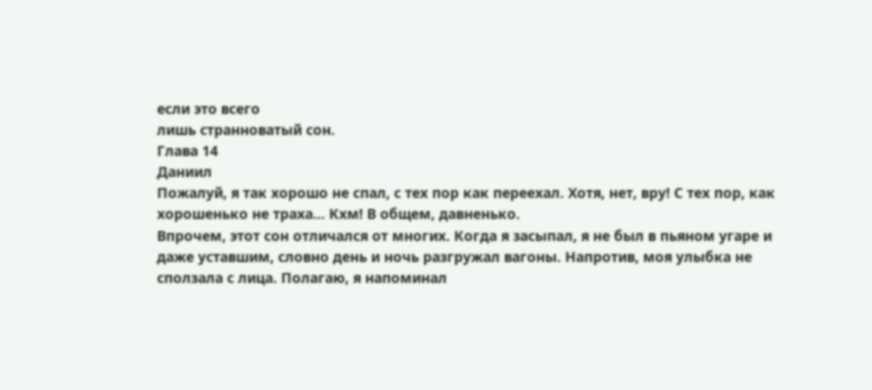если это всего
лишь странноватый сон.
Глава 14
Даниил
Пожалуй, я так хорошо не спал, с тех пор как переехал. Хотя, нет, вру! С тех пор, как
хорошенько не траха… Кхм! В общем, давненько.
Впрочем, этот сон отличался от многих. Когда я засыпал, я не был в пьяном угаре и
даже уставшим, словно день и ночь разгружал вагоны. Напротив, моя улыбка не
сползала с лица. Полагаю, я напоминал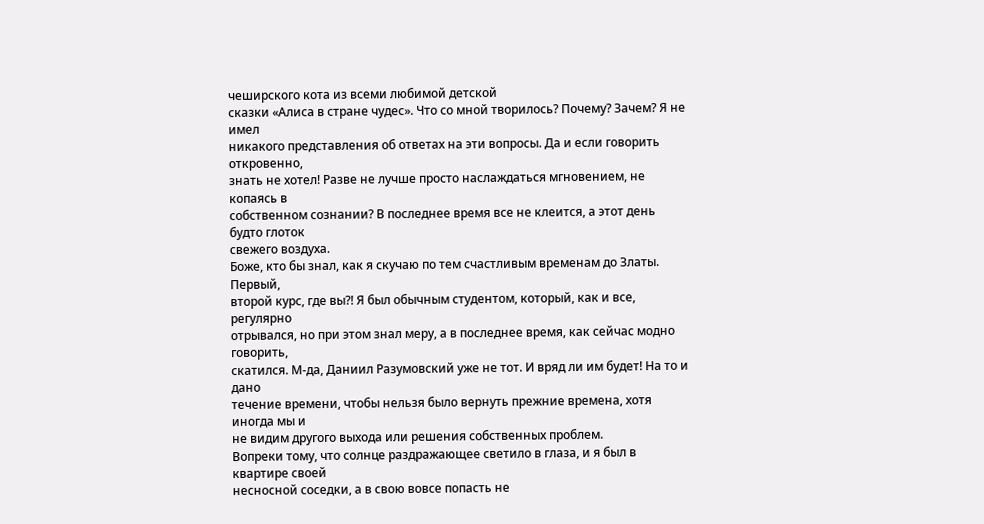чеширского кота из всеми любимой детской
сказки «Алиса в стране чудес». Что со мной творилось? Почему? Зачем? Я не имел
никакого представления об ответах на эти вопросы. Да и если говорить откровенно,
знать не хотел! Разве не лучше просто наслаждаться мгновением, не копаясь в
собственном сознании? В последнее время все не клеится, а этот день будто глоток
свежего воздуха.
Боже, кто бы знал, как я скучаю по тем счастливым временам до Златы. Первый,
второй курс, где вы?! Я был обычным студентом, который, как и все, регулярно
отрывался, но при этом знал меру, а в последнее время, как сейчас модно говорить,
скатился. М-да, Даниил Разумовский уже не тот. И вряд ли им будет! На то и дано
течение времени, чтобы нельзя было вернуть прежние времена, хотя иногда мы и
не видим другого выхода или решения собственных проблем.
Вопреки тому, что солнце раздражающее светило в глаза, и я был в квартире своей
несносной соседки, а в свою вовсе попасть не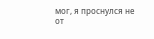мог, я проснулся не от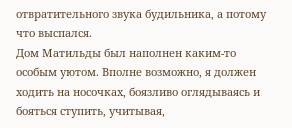отвратительного звука будильника, а потому что выспался.
Дом Матильды был наполнен каким-то особым уютом. Вполне возможно, я должен
ходить на носочках, боязливо оглядываясь и бояться ступить, учитывая,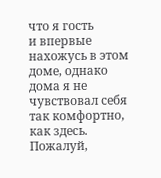что я гость
и впервые нахожусь в этом доме, однако дома я не чувствовал себя так комфортно,
как здесь. Пожалуй,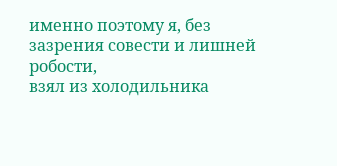именно поэтому я, без зазрения совести и лишней робости,
взял из холодильника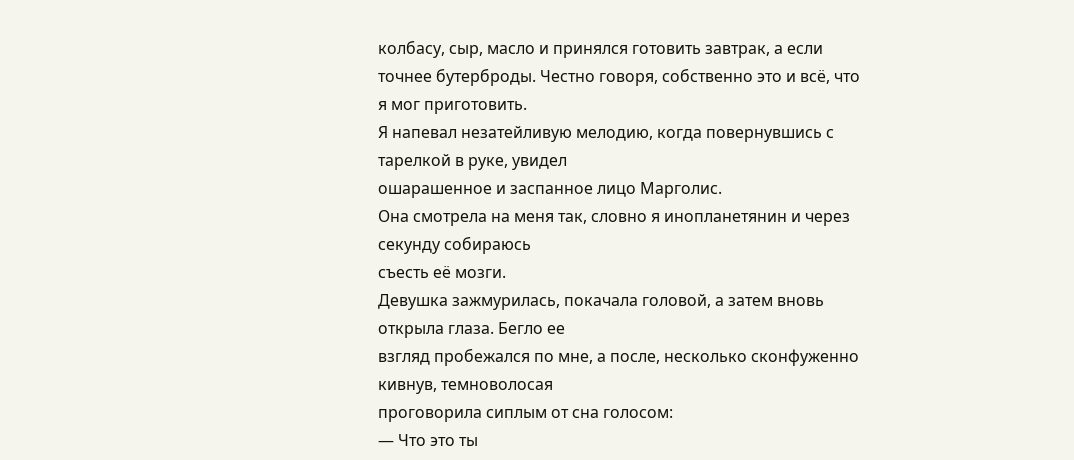колбасу, сыр, масло и принялся готовить завтрак, а если
точнее бутерброды. Честно говоря, собственно это и всё, что я мог приготовить.
Я напевал незатейливую мелодию, когда повернувшись с тарелкой в руке, увидел
ошарашенное и заспанное лицо Марголис.
Она смотрела на меня так, словно я инопланетянин и через секунду собираюсь
съесть её мозги.
Девушка зажмурилась, покачала головой, а затем вновь открыла глаза. Бегло ее
взгляд пробежался по мне, а после, несколько сконфуженно кивнув, темноволосая
проговорила сиплым от сна голосом:
— Что это ты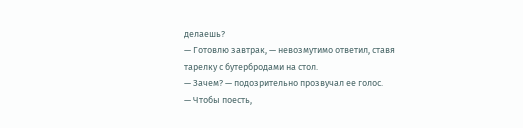делаешь?
— Готовлю завтрак, — невозмутимо ответил, ставя тарелку с бутербродами на стол.
— Зачем? — подозрительно прозвучал ее голос.
— Чтобы поесть,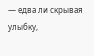— едва ли скрывая улыбку,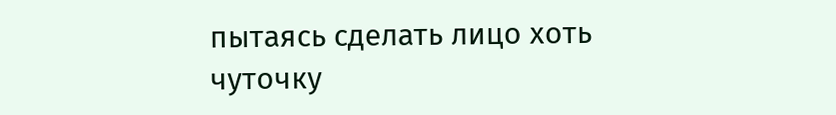пытаясь сделать лицо хоть чуточку